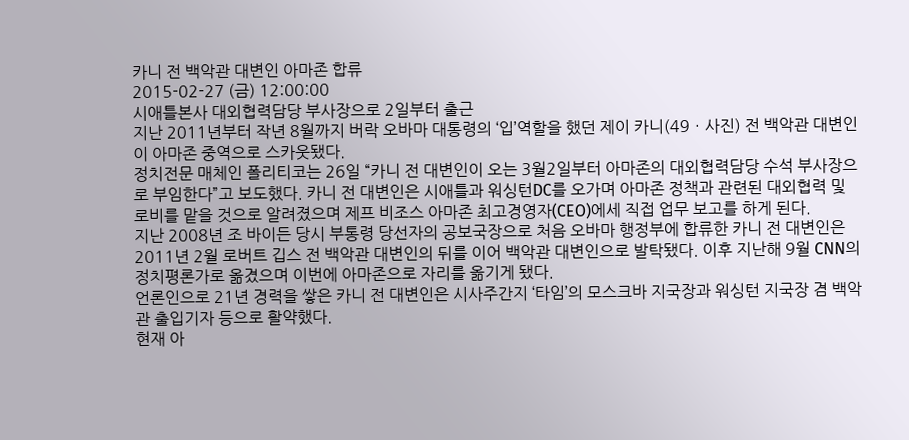카니 전 백악관 대변인 아마존 합류
2015-02-27 (금) 12:00:00
시애틀본사 대외협력담당 부사장으로 2일부터 출근
지난 2011년부터 작년 8월까지 버락 오바마 대통령의 ‘입’역할을 했던 제이 카니(49ㆍ사진) 전 백악관 대변인이 아마존 중역으로 스카웃됐다.
정치전문 매체인 폴리티코는 26일 “카니 전 대변인이 오는 3월2일부터 아마존의 대외협력담당 수석 부사장으로 부임한다”고 보도했다. 카니 전 대변인은 시애틀과 워싱턴DC를 오가며 아마존 정책과 관련된 대외협력 및 로비를 맡을 것으로 알려졌으며 제프 비조스 아마존 최고경영자(CEO)에세 직접 업무 보고를 하게 된다.
지난 2008년 조 바이든 당시 부통령 당선자의 공보국장으로 처음 오바마 행정부에 합류한 카니 전 대변인은 2011년 2월 로버트 깁스 전 백악관 대변인의 뒤를 이어 백악관 대변인으로 발탁됐다. 이후 지난해 9월 CNN의 정치평론가로 옮겼으며 이번에 아마존으로 자리를 옮기게 됐다.
언론인으로 21년 경력을 쌓은 카니 전 대변인은 시사주간지 ‘타임’의 모스크바 지국장과 워싱턴 지국장 겸 백악관 출입기자 등으로 활약했다.
현재 아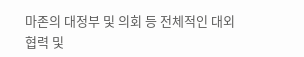마존의 대정부 및 의회 등 전체적인 대외협력 및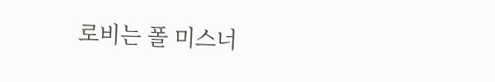로비는 폴 미스너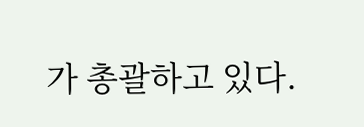가 총괄하고 있다.